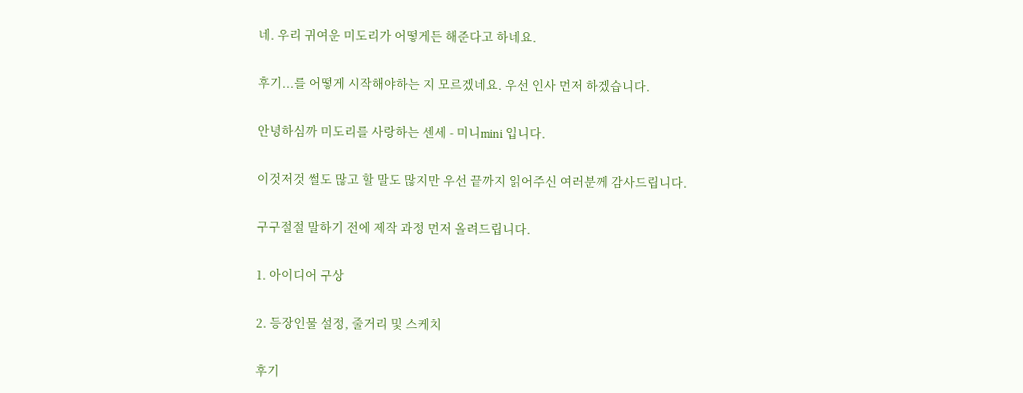네. 우리 귀여운 미도리가 어떻게든 해준다고 하네요.


후기...를 어떻게 시작해야하는 지 모르겠네요. 우선 인사 먼저 하겠습니다.


안녕하심까 미도리를 사랑하는 센세 - 미니mini 입니다.


이것저것 썰도 많고 할 말도 많지만 우선 끝까지 읽어주신 여러분께 감사드립니다.


구구절절 말하기 전에 제작 과정 먼저 올려드립니다.


1. 아이디어 구상


2. 등장인물 설정, 줄거리 및 스케치


후기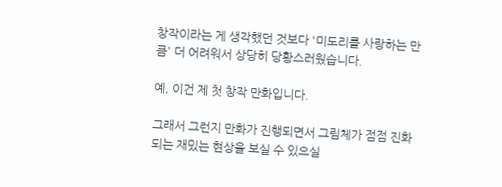창작이라는 게 생각했던 것보다 '미도리를 사랑하는 만큼' 더 어려워서 상당히 당황스러웠습니다.

예, 이건 제 첫 창작 만화입니다.

그래서 그런지 만화가 진행되면서 그림체가 점점 진화되는 재밌는 현상을 보실 수 있으실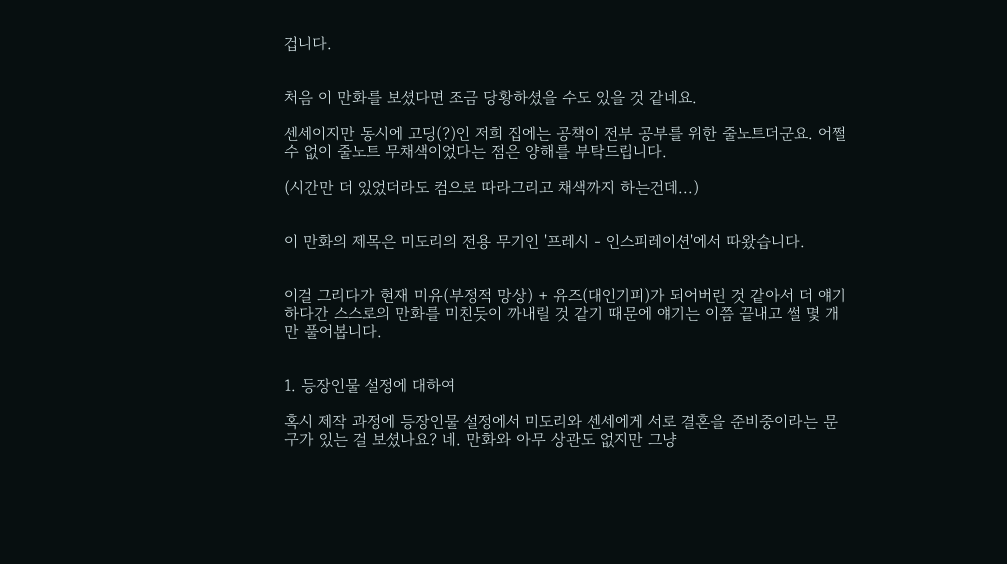겁니다.


처음 이 만화를 보셨다면 조금 당황하셨을 수도 있을 것 같네요.

센세이지만 동시에 고딩(?)인 저희 집에는 공책이 전부 공부를 위한 줄노트더군요. 어쩔 수 없이 줄노트 무채색이었다는 점은 양해를 부탁드립니다.

(시간만 더 있었더라도 컴으로 따라그리고 채색까지 하는건데...)


이 만화의 제목은 미도리의 전용 무기인 '프레시 - 인스피레이션'에서 따왔습니다.


이걸 그리다가 현재 미유(부정적 망상) + 유즈(대인기피)가 되어버린 것 같아서 더 얘기하다간 스스로의 만화를 미친듯이 까내릴 것 같기 때문에 얘기는 이쯤 끝내고 썰 몇 개만 풀어봅니다.


1. 등장인물 설정에 대하여

혹시 제작 과정에 등장인물 설정에서 미도리와 센세에게 서로 결혼을 준비중이라는 문구가 있는 걸 보셨나요? 네. 만화와 아무 상관도 없지만 그냥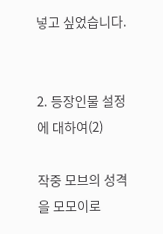넣고 싶었습니다.


2. 등장인물 설정에 대하여(2)

작중 모브의 성격을 모모이로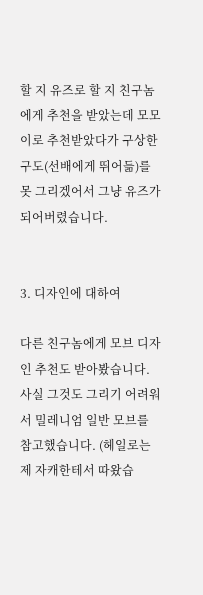할 지 유즈로 할 지 친구놈에게 추천을 받았는데 모모이로 추천받았다가 구상한 구도(선배에게 뛰어듦)를 못 그리겠어서 그냥 유즈가 되어버렸습니다.


3. 디자인에 대하여

다른 친구놈에게 모브 디자인 추천도 받아봤습니다. 사실 그것도 그리기 어려워서 밀레니엄 일반 모브를 참고했습니다. (헤일로는 제 자캐한테서 따왔습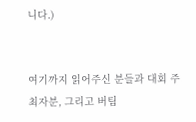니다.)


여기까지 읽어주신 분들과 대회 주최자분, 그리고 버팀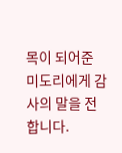목이 되어준 미도리에게 감사의 말을 전합니다.